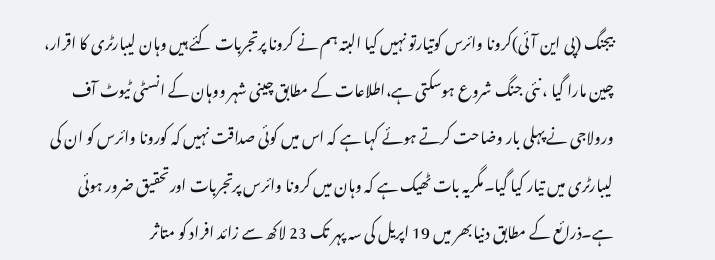بیجنگ (پی این آئی)کرونا وائرس کوتیارتو نہیں کیا البتہ ہم نے کرونا پرتجربات کئے ہیں وہان لیبارٹری کا اقرار، چین مارا گیا ، نئی جنگ شروع ہوسکتی ہے،اطلاعات کے مطابق چینی شہر ووہان کے انسٹی ٹیوٹ آف ورولاجی نے پہلی بار وضاحت کرتے ہوئے کہا ہے کہ اس میں کوئی صداقت نہیں کہ کورونا وائرس کو ان کی
لیبارٹری میں تیار کیا گیا۔مگریہ بات ٹھیک ہے کہ وہان میں کرونا وائرس پرتجربات اورتحقیق ضرور ہوئی ہے۔ذرائع کے مطابق دنیا بھر میں 19 اپریل کی سہ پہر تک 23 لاکھ سے زائد افراد کو متاثر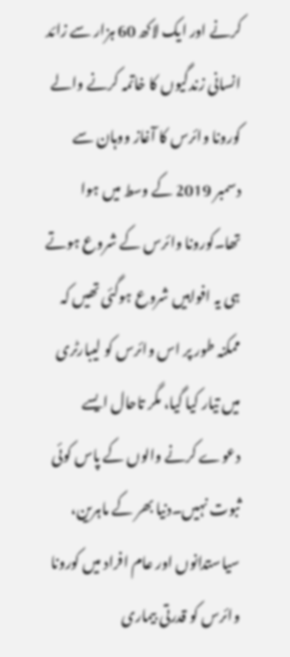کرنے اور ایک لاکھ 60 ہزار سے زائد انسانی زندگیوں کا خاتمہ کرنے والے کورونا وائرس کا آغاز ووہان سے دسمبر 2019 کے وسط میں ہوا تھا۔کورونا وائرس کے شروع ہوتے ہی یہ افواہیں شروع ہوگئی تھیں کہ ممکنہ طور پر اس وائرس کو لیبارٹری میں تیار کیا گیا، مگر تاحال ایسے دعوے کرنے والوں کے پاس کوئی ثبوت نہیں۔دنیا بھر کے ماہرین، سیاستدانوں اور عام افراد میں کورونا وائرس کو قدرتی بیماری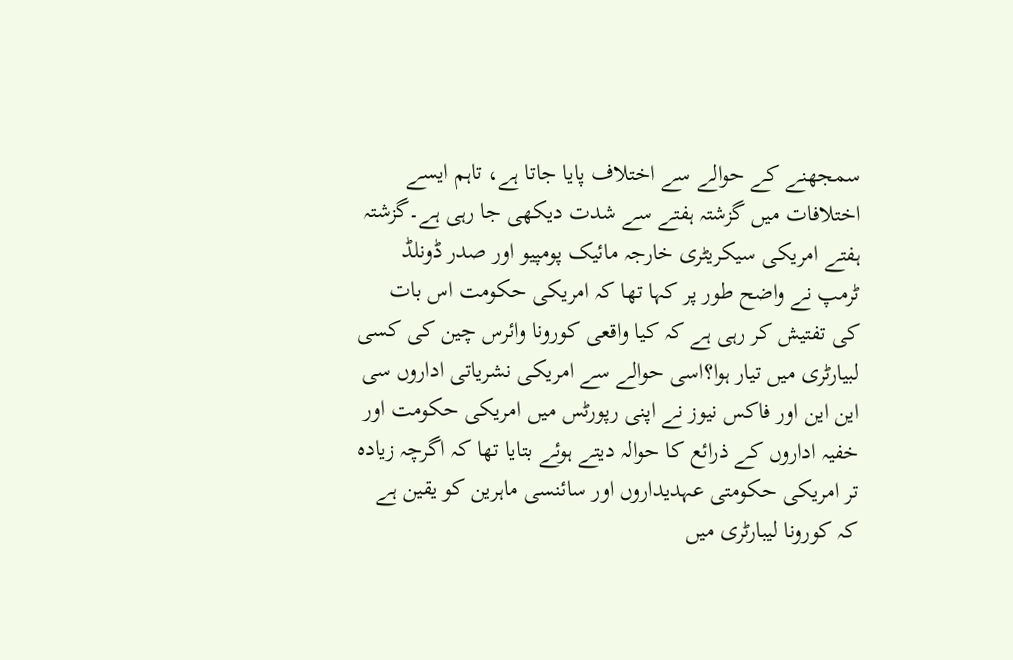سمجھنے کے حوالے سے اختلاف پایا جاتا ہے، تاہم ایسے اختلافات میں گزشتہ ہفتے سے شدت دیکھی جا رہی ہے۔گزشتہ ہفتے امریکی سیکریٹری خارجہ مائیک پومپیو اور صدر ڈونلڈ ٹرمپ نے واضح طور پر کہا تھا کہ امریکی حکومت اس بات کی تفتیش کر رہی ہے کہ کیا واقعی کورونا وائرس چین کی کسی لبیارٹری میں تیار ہوا؟اسی حوالے سے امریکی نشریاتی اداروں سی این این اور فاکس نیوز نے اپنی رپورٹس میں امریکی حکومت اور خفیہ اداروں کے ذرائع کا حوالہ دیتے ہوئے بتایا تھا کہ اگرچہ زیادہ تر امریکی حکومتی عہدیداروں اور سائنسی ماہرین کو یقین ہے کہ کورونا لیبارٹری میں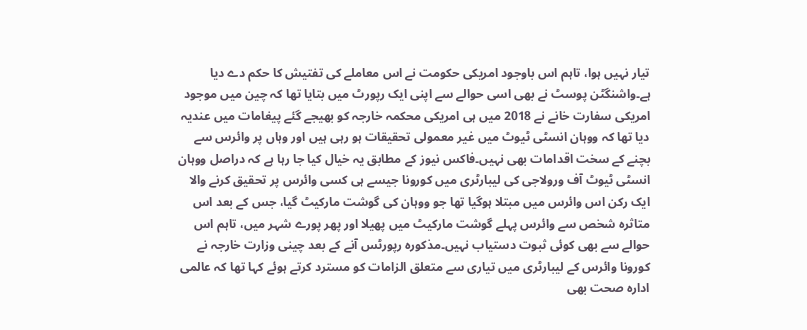تیار نہیں ہوا، تاہم اس باوجود امریکی حکومت نے اس معاملے کی تفتیش کا حکم دے دیا ہے۔واشنگٹن پوسٹ نے بھی اسی حوالے سے اپنی ایک رپورٹ میں بتایا تھا کہ چین میں موجود امریکی سفارت خانے نے 2018 میں ہی امریکی محکمہ خارجہ کو بھیجے گئے پیغامات میں عندیہ دیا تھا کہ ووہان انسٹی ٹیوٹ میں غیر معمولی تحقیقات ہو رہی ہیں اور وہاں پر وائرس سے بچنے کے سخت اقدامات بھی نہیں۔فاکس نیوز کے مطابق یہ خیال کیا جا رہا ہے کہ دراصل ووہان انسٹی ٹیوٹ آف ورولاجی کی لیبارٹری میں کورونا جیسے ہی کسی وائرس پر تحقیق کرنے والا ایک رکن اس وائرس میں مبتلا ہوگیا تھا جو ووہان کی گوشت مارکیٹ گیا، جس کے بعد اس متاثرہ شخص سے وائرس پہلے گوشت مارکیٹ میں پھیلا اور پھر پورے شہر میں، تاہم اس حوالے سے بھی کوئی ثبوت دستیاب نہیں۔مذکورہ رپورٹس آنے کے بعد چینی وزارت خارجہ نے کورونا وائرس کے لیبارٹری میں تیاری سے متعلق الزامات کو مسترد کرتے ہوئے کہا تھا کہ عالمی ادارہ صحت بھی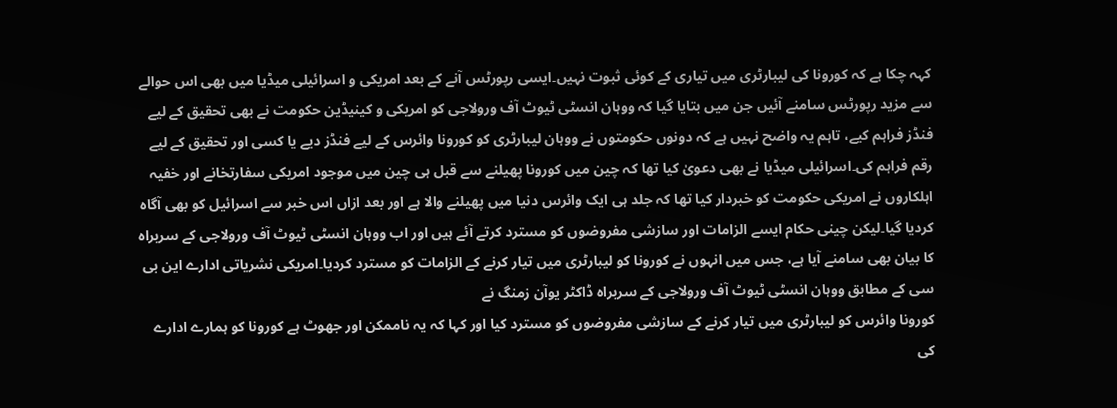کہہ چکا ہے کہ کورونا کی لیبارٹری میں تیاری کے کوئی ثبوت نہیں۔ایسی رپورٹس آنے کے بعد امریکی و اسرائیلی میڈیا میں بھی اس حوالے سے مزید رپورٹس سامنے آئیں جن میں بتایا گیا کہ ووہان انسٹی ٹیوٹ آف ورولاجی کو امریکی و کینیڈین حکومت نے بھی تحقیق کے لیے فنڈز فراہم کیے، تاہم یہ واضح نہیں ہے کہ دونوں حکومتوں نے ووہان لیبارٹری کو کورونا وائرس کے لیے فنڈز دیے یا کسی اور تحقیق کے لیے رقم فراہم کی۔اسرائیلی میڈیا نے بھی دعویٰ کیا تھا کہ چین میں کورونا پھیلنے سے قبل ہی چین میں موجود امریکی سفارتخانے اور خفیہ اہلکاروں نے امریکی حکومت کو خبردار کیا تھا کہ جلد ہی ایک وائرس دنیا میں پھیلنے والا ہے اور بعد ازاں اس خبر سے اسرائیل کو بھی آگاہ کردیا گیا۔لیکن چینی حکام ایسے الزامات اور سازشی مفروضوں کو مسترد کرتے آئے ہیں اور اب ووہان انسٹی ٹیوٹ آف ورولاجی کے سربراہ کا بیان بھی سامنے آیا ہے، جس میں انہوں نے کورونا کو لیبارٹری میں تیار کرنے کے الزامات کو مسترد کردیا۔امریکی نشریاتی ادارے این بی سی کے مطابق ووہان انسٹی ٹیوٹ آف ورولاجی کے سربراہ ڈاکٹر یوآن زمنگ نے
کورونا وائرس کو لیبارٹری میں تیار کرنے کے سازشی مفروضوں کو مسترد کیا اور کہا کہ یہ ناممکن اور جھوٹ ہے کورونا کو ہمارے ادارے کی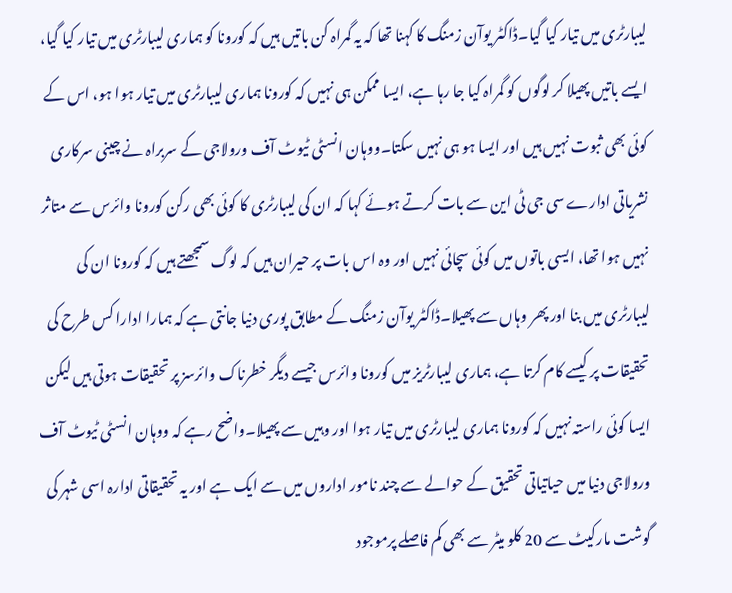لیبارٹری میں تیار کیا گیا۔ڈاکٹر یوآن زمنگ کا کہنا تھا کہ یہ گمراہ کن باتیں ہیں کہ کورونا کو ہماری لیبارٹری میں تیار کیا گیا، ایسے باتیں پھیلا کر لوگوں کو گمراہ کیا جا رہا ہے، ایسا ممکن ہی نہیں کہ کورونا ہماری لیبارٹری میں تیار ہوا ہو، اس کے کوئی بھی ثبوت نہیں ہیں اور ایسا ہو ہی نہیں سکتا۔ووہان انسٹی ٹیوٹ آف ورولاجی کے سربراہ نے چینی سرکاری نشریاتی ادارے سی جی ٹی این سے بات کرتے ہوئے کہا کہ ان کی لیبارٹری کا کوئی بھی رکن کورونا وائرس سے متاثر نہیں ہوا تھا، ایسی باتوں میں کوئی سچائی نہیں اور وہ اس بات پر حیران ہیں کہ لوگ سمجھتے ہیں کہ کورونا ان کی لیبارٹری میں بنا اور پھر وہاں سے پھیلا۔ڈاکٹر یوآن زمنگ کے مطابق پوری دنیا جانتی ہے کہ ہمارا ادارا کس طرح کی تحقیقات پر کیسے کام کرتا ہے، ہماری لیبارٹریز میں کورونا وائرس جیسے دیگر خطرناک وائرسز پر تحقیقات ہوتی ہیں لیکن ایسا کوئی راستہ نہیں کہ کورونا ہماری لیبارٹری میں تیار ہوا اور وہیں سے پھیلا۔واضح رہے کہ ووہان انسٹی ٹیوٹ آف ورولاجی دنیا میں حیاتیاتی تحقیق کے حوالے سے چند نامور اداروں میں سے ایک ہے اور یہ تحقیقاتی ادارہ اسی شہر کی گوشت مارکیٹ سے 20 کلو میٹر سے بھی کم فاصلے پرموجود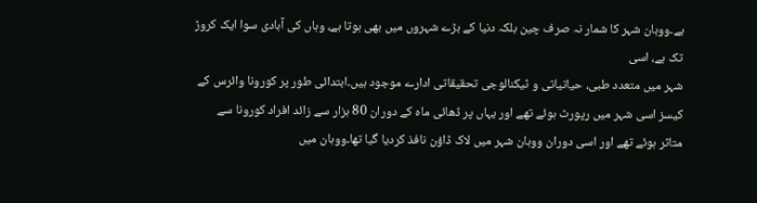ہے۔ووہان شہر کا شمار نہ صرف چین بلکہ دنیا کے بڑے شہروں میں بھی ہوتا ہے، وہاں کی آبادی سوا ایک کروڑ تک ہے، اسی
شہر میں متعدد طبی، حیاتیاتی و ٹیکنالوجی تحقیقاتی ادارے موجود ہیں۔ابتدائی طور پر کورونا وائرس کے کیسز اسی شہر میں رپورٹ ہوئے تھے اور یہاں پر ڈھائی ماہ کے دوران 80 ہزار سے زائد افراد کورونا سے متاثر ہوئے تھے اور اسی دوران ووہان شہر میں لاک ڈاؤن نافذ کردیا گیا تھا۔ووہان میں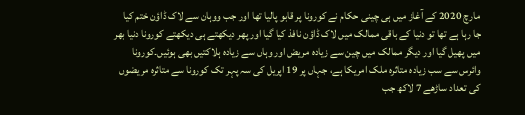مارچ 2020 کے آغاز میں ہی چینی حکام نے کورونا پر قابو پالیا تھا اور جب ووہان سے لاک ڈاؤن ختم کیا جا رہا ہے تھا تو دنیا کے باقی ممالک میں لاک ڈاؤن نافذ کیا گیا اور پھر دیکھتے ہی دیکھتے کورونا دنیا بھر میں پھیل گیا اور دیگر ممالک میں چین سے زیادہ مریض اور وہاں سے زیادہ ہلاکتیں بھی ہوئیں۔کورونا وائرس سے سب زیادہ متاثرہ ملک امریکا ہے، جہاں پر 19 اپریل کی سہ پہر تک کورونا سے متاثرہ مریضوں کی تعداد ساڑھے 7 لاکھ جب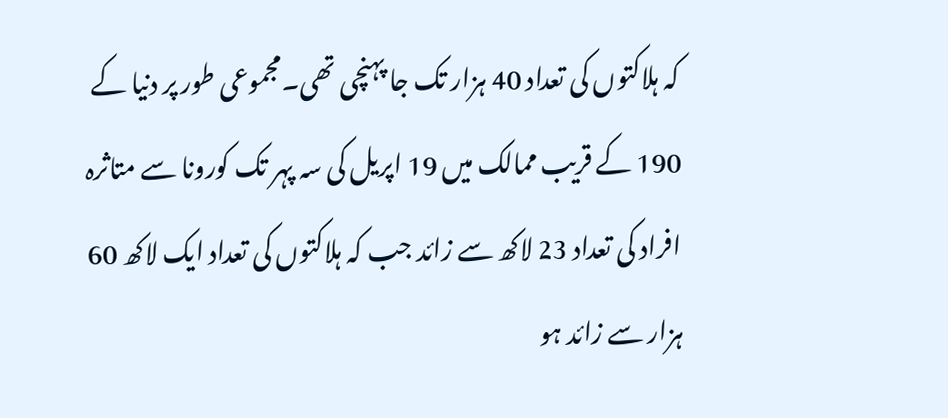کہ ہلاکتوں کی تعداد 40 ہزار تک جا پہنچی تھی۔مجموعی طور پر دنیا کے 190 کے قریب ممالک میں 19 اپریل کی سہ پہر تک کورونا سے متاثرہ افراد کی تعداد 23 لاکھ سے زائد جب کہ ہلاکتوں کی تعداد ایک لاکھ 60 ہزار سے زائد ہو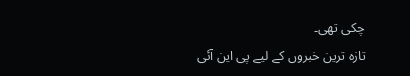چکی تھی۔
تازہ ترین خبروں کے لیے پی این آئی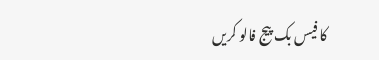کا فیس بک پیج فالو کریں